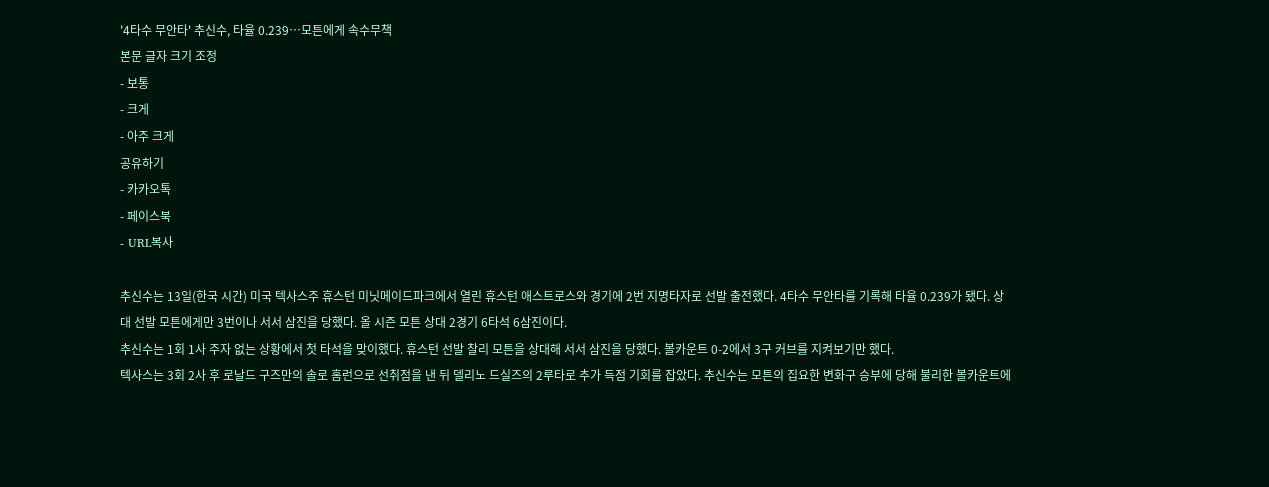'4타수 무안타' 추신수, 타율 0.239…모튼에게 속수무책
본문 글자 크기 조정
- 보통
- 크게
- 아주 크게
공유하기
- 카카오톡
- 페이스북
- URL복사

추신수는 13일(한국 시간) 미국 텍사스주 휴스턴 미닛메이드파크에서 열린 휴스턴 애스트로스와 경기에 2번 지명타자로 선발 출전했다. 4타수 무안타를 기록해 타율 0.239가 됐다. 상대 선발 모튼에게만 3번이나 서서 삼진을 당했다. 올 시즌 모튼 상대 2경기 6타석 6삼진이다.
추신수는 1회 1사 주자 없는 상황에서 첫 타석을 맞이했다. 휴스턴 선발 찰리 모튼을 상대해 서서 삼진을 당했다. 볼카운트 0-2에서 3구 커브를 지켜보기만 했다.
텍사스는 3회 2사 후 로날드 구즈만의 솔로 홈런으로 선취점을 낸 뒤 델리노 드실즈의 2루타로 추가 득점 기회를 잡았다. 추신수는 모튼의 집요한 변화구 승부에 당해 불리한 볼카운트에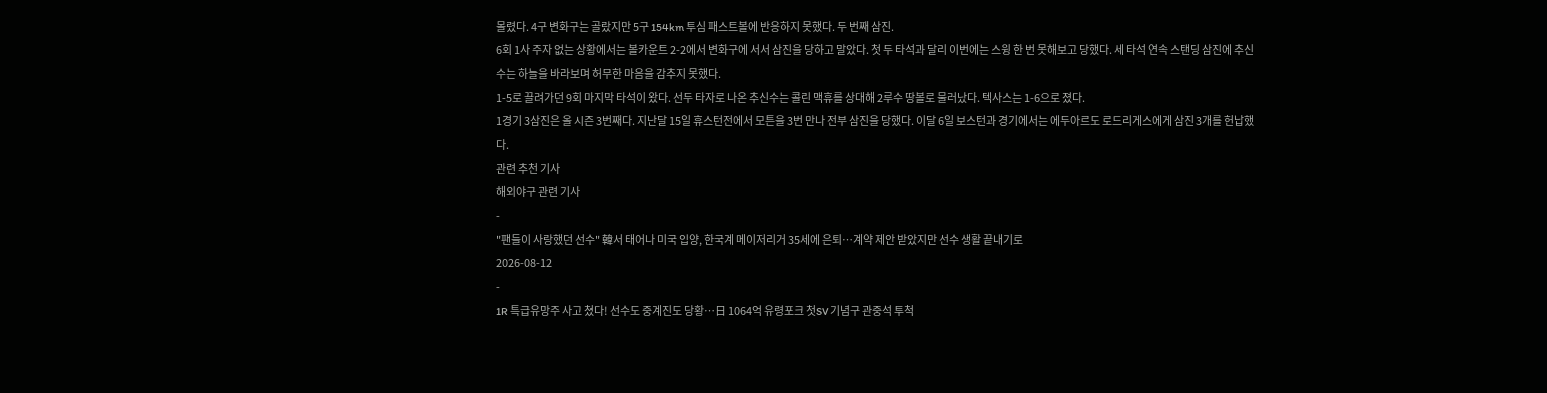몰렸다. 4구 변화구는 골랐지만 5구 154km 투심 패스트볼에 반응하지 못했다. 두 번째 삼진.
6회 1사 주자 없는 상황에서는 볼카운트 2-2에서 변화구에 서서 삼진을 당하고 말았다. 첫 두 타석과 달리 이번에는 스윙 한 번 못해보고 당했다. 세 타석 연속 스탠딩 삼진에 추신수는 하늘을 바라보며 허무한 마음을 감추지 못했다.
1-5로 끌려가던 9회 마지막 타석이 왔다. 선두 타자로 나온 추신수는 콜린 맥휴를 상대해 2루수 땅볼로 물러났다. 텍사스는 1-6으로 졌다.
1경기 3삼진은 올 시즌 3번째다. 지난달 15일 휴스턴전에서 모튼을 3번 만나 전부 삼진을 당했다. 이달 6일 보스턴과 경기에서는 에두아르도 로드리게스에게 삼진 3개를 헌납했다.
관련 추천 기사
해외야구 관련 기사
-
"팬들이 사랑했던 선수" 韓서 태어나 미국 입양, 한국계 메이저리거 35세에 은퇴…계약 제안 받았지만 선수 생활 끝내기로
2026-08-12
-
1R 특급유망주 사고 쳤다! 선수도 중계진도 당황…日 1064억 유령포크 첫SV 기념구 관중석 투척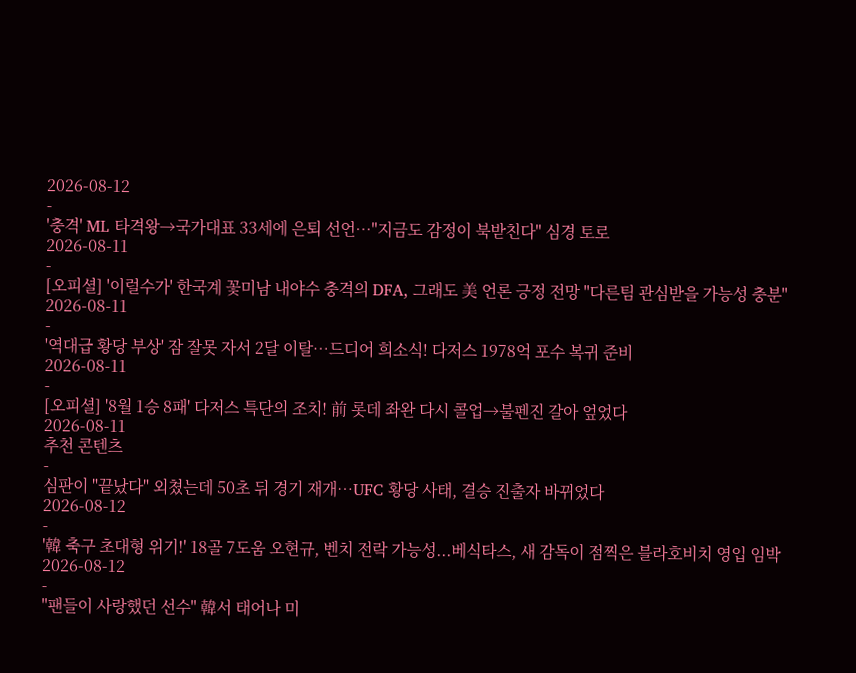2026-08-12
-
'충격' ML 타격왕→국가대표 33세에 은퇴 선언…"지금도 감정이 북받친다" 심경 토로
2026-08-11
-
[오피셜] '이럴수가' 한국계 꽃미남 내야수 충격의 DFA, 그래도 美 언론 긍정 전망 "다른팀 관심받을 가능성 충분"
2026-08-11
-
'역대급 황당 부상' 잠 잘못 자서 2달 이탈…드디어 희소식! 다저스 1978억 포수 복귀 준비
2026-08-11
-
[오피셜] '8월 1승 8패' 다저스 특단의 조치! 前 롯데 좌완 다시 콜업→불펜진 갈아 엎었다
2026-08-11
추천 콘텐츠
-
심판이 "끝났다" 외쳤는데 50초 뒤 경기 재개…UFC 황당 사태, 결승 진출자 바뀌었다
2026-08-12
-
'韓 축구 초대형 위기!' 18골 7도움 오현규, 벤치 전락 가능성...베식타스, 새 감독이 점찍은 블라호비치 영입 임박
2026-08-12
-
"팬들이 사랑했던 선수" 韓서 태어나 미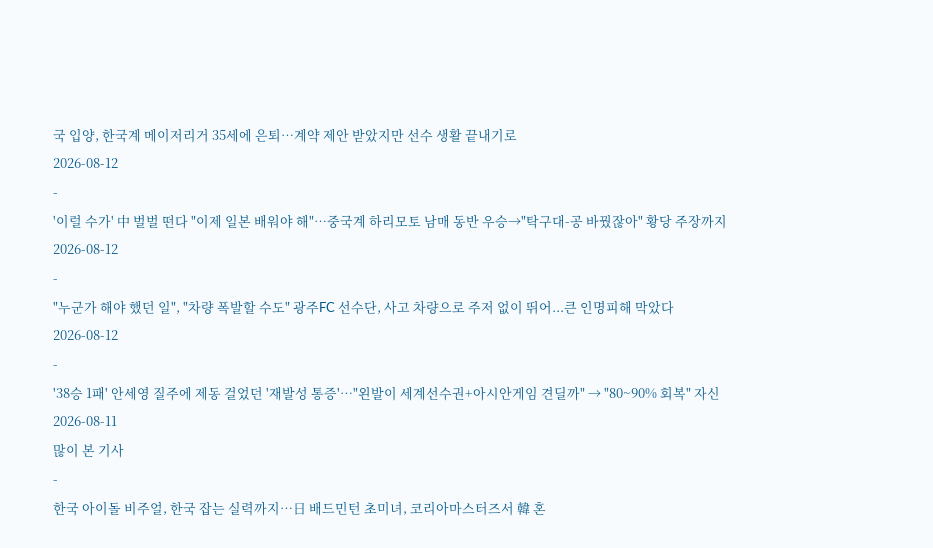국 입양, 한국계 메이저리거 35세에 은퇴…계약 제안 받았지만 선수 생활 끝내기로
2026-08-12
-
'이럴 수가' 中 벌벌 떤다 "이제 일본 배워야 해"…중국계 하리모토 남매 동반 우승→"탁구대-공 바꿨잖아" 황당 주장까지
2026-08-12
-
"누군가 해야 했던 일", "차량 폭발할 수도" 광주FC 선수단, 사고 차량으로 주저 없이 뛰어...큰 인명피해 막았다
2026-08-12
-
'38승 1패' 안세영 질주에 제동 걸었던 '재발성 통증'…"왼발이 세계선수권+아시안게임 견딜까" → "80~90% 회복" 자신
2026-08-11
많이 본 기사
-
한국 아이돌 비주얼, 한국 잡는 실력까지…日 배드민턴 초미녀, 코리아마스터즈서 韓 혼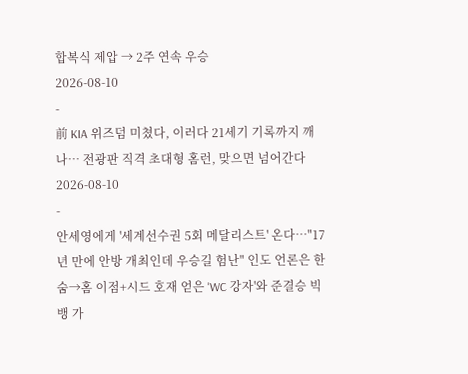합복식 제압 → 2주 연속 우승
2026-08-10
-
前 KIA 위즈덤 미쳤다, 이러다 21세기 기록까지 깨나… 전광판 직격 초대형 홈런, 맞으면 넘어간다
2026-08-10
-
안세영에게 '세계선수권 5회 메달리스트' 온다…"17년 만에 안방 개최인데 우승길 험난" 인도 언론은 한숨→홈 이점+시드 호재 얻은 'WC 강자'와 준결승 빅뱅 가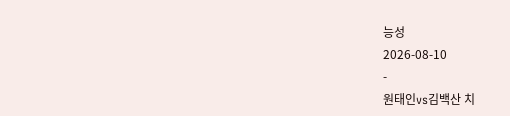능성
2026-08-10
-
원태인vs김백산 치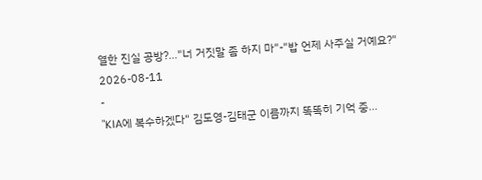열한 진실 공방?…"너 거짓말 좀 하지 마"-"밥 언제 사주실 거예요?"
2026-08-11
-
"KIA에 복수하겠다" 김도영-김태군 이름까지 똑똑히 기억 중…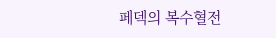페덱의 복수혈전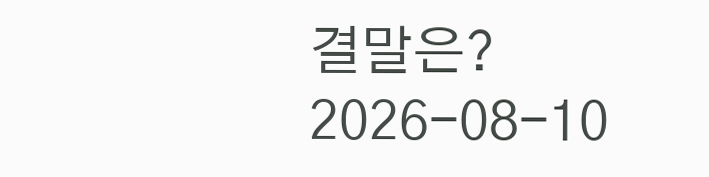결말은?
2026-08-10